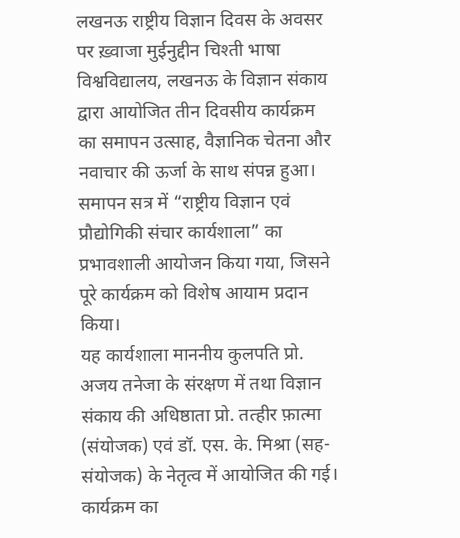लखनऊ राष्ट्रीय विज्ञान दिवस के अवसर पर ख़्वाजा मुईनुद्दीन चिश्ती भाषा विश्वविद्यालय, लखनऊ के विज्ञान संकाय द्वारा आयोजित तीन दिवसीय कार्यक्रम का समापन उत्साह, वैज्ञानिक चेतना और नवाचार की ऊर्जा के साथ संपन्न हुआ। समापन सत्र में “राष्ट्रीय विज्ञान एवं प्रौद्योगिकी संचार कार्यशाला” का प्रभावशाली आयोजन किया गया, जिसने पूरे कार्यक्रम को विशेष आयाम प्रदान किया।
यह कार्यशाला माननीय कुलपति प्रो. अजय तनेजा के संरक्षण में तथा विज्ञान संकाय की अधिष्ठाता प्रो. तत्हीर फ़ात्मा (संयोजक) एवं डॉ. एस. के. मिश्रा (सह-संयोजक) के नेतृत्व में आयोजित की गई। कार्यक्रम का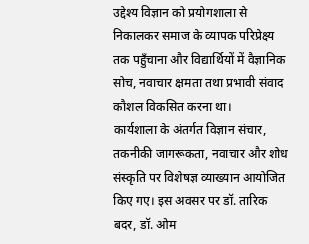उद्देश्य विज्ञान को प्रयोगशाला से निकालकर समाज के व्यापक परिप्रेक्ष्य तक पहुँचाना और विद्यार्थियों में वैज्ञानिक सोच, नवाचार क्षमता तथा प्रभावी संवाद कौशल विकसित करना था।
कार्यशाला के अंतर्गत विज्ञान संचार, तकनीकी जागरूकता, नवाचार और शोध संस्कृति पर विशेषज्ञ व्याख्यान आयोजित किए गए। इस अवसर पर डॉ. तारिक बदर, डॉ. ओम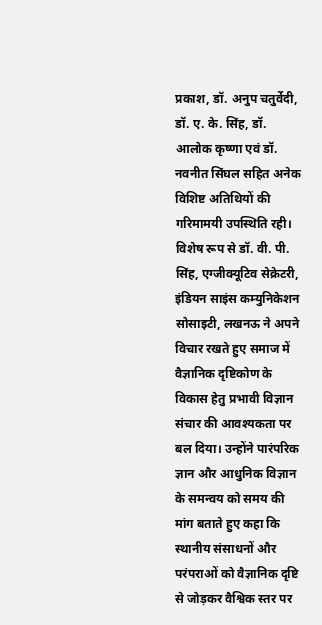प्रकाश, डॉ. अनुप चतुर्वेदी, डॉ. ए. के. सिंह, डॉ. आलोक कृष्णा एवं डॉ. नवनीत सिंघल सहित अनेक विशिष्ट अतिथियों की गरिमामयी उपस्थिति रही।
विशेष रूप से डॉ. वी. पी. सिंह, एग्जीक्यूटिव सेक्रेटरी, इंडियन साइंस कम्युनिकेशन सोसाइटी, लखनऊ ने अपने विचार रखते हुए समाज में वैज्ञानिक दृष्टिकोण के विकास हेतु प्रभावी विज्ञान संचार की आवश्यकता पर बल दिया। उन्होंने पारंपरिक ज्ञान और आधुनिक विज्ञान के समन्वय को समय की मांग बताते हुए कहा कि स्थानीय संसाधनों और परंपराओं को वैज्ञानिक दृष्टि से जोड़कर वैश्विक स्तर पर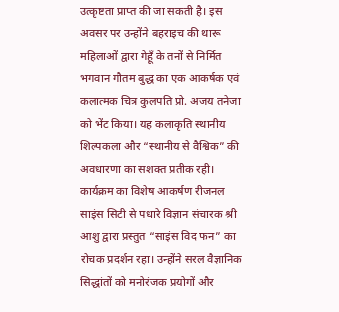उत्कृष्टता प्राप्त की जा सकती है। इस अवसर पर उन्होंने बहराइच की थारू महिलाओं द्वारा गेहूँ के तनों से निर्मित भगवान गौतम बुद्ध का एक आकर्षक एवं कलात्मक चित्र कुलपति प्रो. अजय तनेजा को भेंट किया। यह कलाकृति स्थानीय शिल्पकला और “स्थानीय से वैश्विक” की अवधारणा का सशक्त प्रतीक रही।
कार्यक्रम का विशेष आकर्षण रीजनल साइंस सिटी से पधारे विज्ञान संचारक श्री आशु द्वारा प्रस्तुत “साइंस विद फन” का रोचक प्रदर्शन रहा। उन्होंने सरल वैज्ञानिक सिद्धांतों को मनोरंजक प्रयोगों और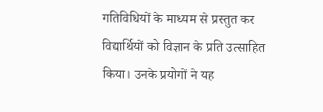गतिविधियों के माध्यम से प्रस्तुत कर विद्यार्थियों को विज्ञान के प्रति उत्साहित किया। उनके प्रयोगों ने यह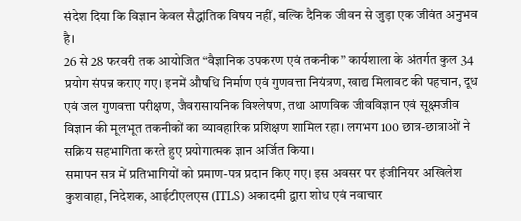संदेश दिया कि विज्ञान केवल सैद्धांतिक विषय नहीं, बल्कि दैनिक जीवन से जुड़ा एक जीवंत अनुभव है।
26 से 28 फरवरी तक आयोजित “वैज्ञानिक उपकरण एवं तकनीक” कार्यशाला के अंतर्गत कुल 34 प्रयोग संपन्न कराए गए। इनमें औषधि निर्माण एवं गुणवत्ता नियंत्रण, खाद्य मिलावट की पहचान, दूध एवं जल गुणवत्ता परीक्षण, जैवरासायनिक विश्लेषण, तथा आणविक जीवविज्ञान एवं सूक्ष्मजीव विज्ञान की मूलभूत तकनीकों का व्यावहारिक प्रशिक्षण शामिल रहा। लगभग 100 छात्र-छात्राओं ने सक्रिय सहभागिता करते हुए प्रयोगात्मक ज्ञान अर्जित किया।
समापन सत्र में प्रतिभागियों को प्रमाण-पत्र प्रदान किए गए। इस अवसर पर इंजीनियर अखिलेश कुशवाहा, निदेशक, आईटीएलएस (ITLS) अकादमी द्वारा शोध एवं नवाचार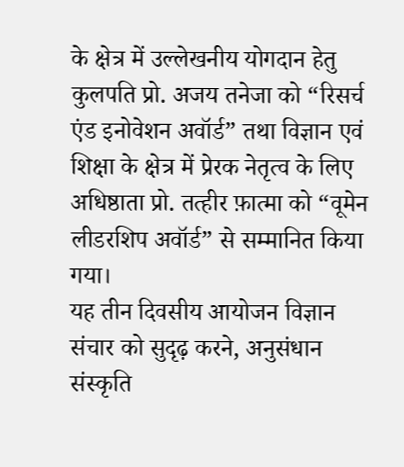के क्षेत्र में उल्लेखनीय योगदान हेतु कुलपति प्रो. अजय तनेजा को “रिसर्च एंड इनोवेशन अवॉर्ड” तथा विज्ञान एवं शिक्षा के क्षेत्र में प्रेरक नेतृत्व के लिए अधिष्ठाता प्रो. तत्हीर फ़ात्मा को “वूमेन लीडरशिप अवॉर्ड” से सम्मानित किया गया।
यह तीन दिवसीय आयोजन विज्ञान संचार को सुदृढ़ करने, अनुसंधान संस्कृति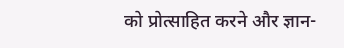को प्रोत्साहित करने और ज्ञान-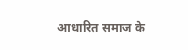आधारित समाज के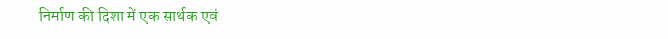निर्माण की दिशा में एक सार्थक एवं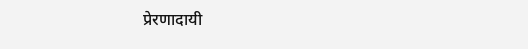प्रेरणादायी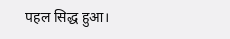पहल सिद्ध हुआ।